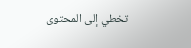تخطي إلى المحتوى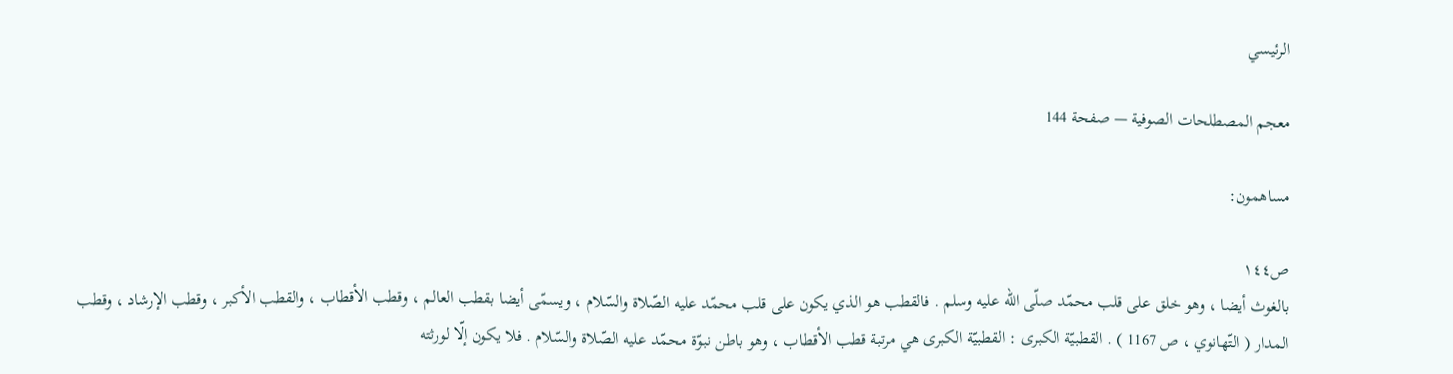الرئيسي

معجم المصطلحات الصوفية — صفحة 144

مساهمون:

ص١٤٤
بالغوث أيضا ، وهو خلق على قلب محمّد صلّى اللّه عليه وسلم . فالقطب هو الذي يكون على قلب محمّد عليه الصّلاة والسّلام ، ويسمّى أيضا بقطب العالم ، وقطب الأقطاب ، والقطب الأكبر ، وقطب الإرشاد ، وقطب المدار ( التّهانوي ، ص 1167 ) . القطبيّة الكبرى : القطبيّة الكبرى هي مرتبة قطب الأقطاب ، وهو باطن نبوّة محمّد عليه الصّلاة والسّلام . فلا يكون إلّا لورثته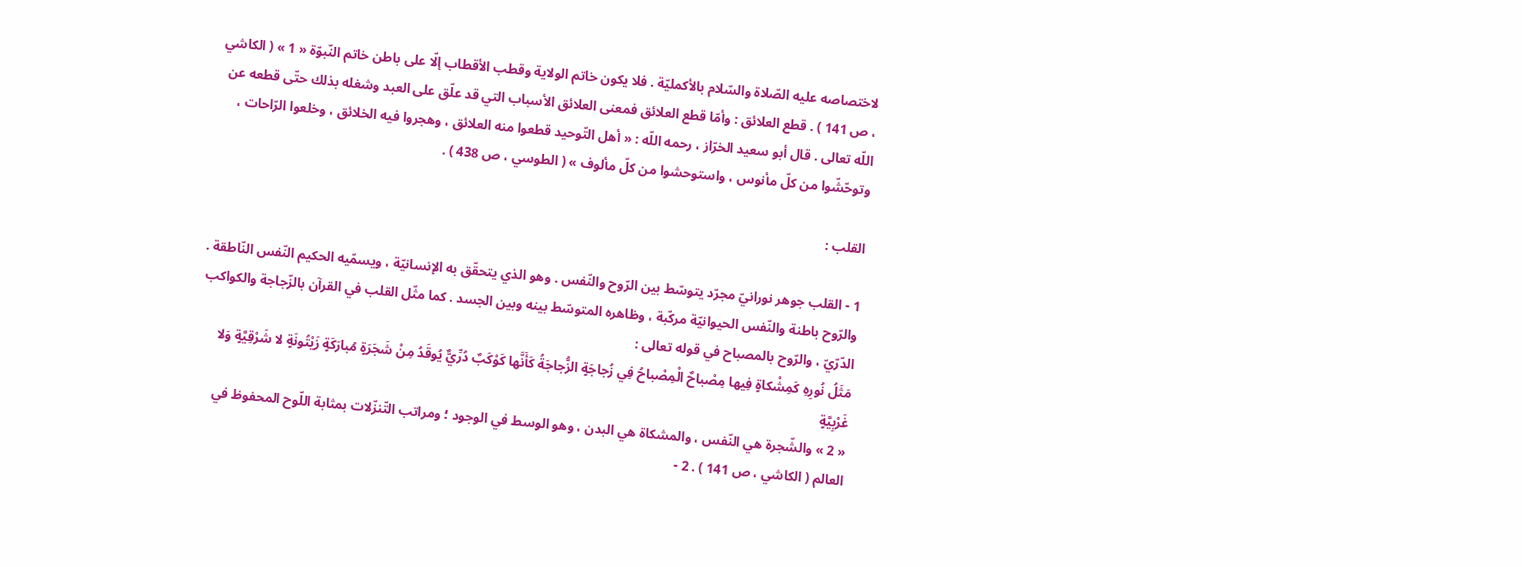لاختصاصه عليه الصّلاة والسّلام بالأكمليّة . فلا يكون خاتم الولاية وقطب الأقطاب إلّا على باطن خاتم النّبوّة « 1 » ( الكاشي ، ص 141 ) . قطع العلائق : وأمّا قطع العلائق فمعنى العلائق الأسباب التي قد علّق على العبد وشغله بذلك حتّى قطعه عن اللّه تعالى . قال أبو سعيد الخرّاز ، رحمه اللّه : « أهل التّوحيد قطعوا منه العلائق ، وهجروا فيه الخلائق ، وخلعوا الرّاحات ، وتوحّشّوا من كلّ مأنوس ، واستوحشوا من كلّ مألوف » ( الطوسي ، ص 438 ) .

القلب :

1 - القلب جوهر نورانيّ مجرّد يتوسّط بين الرّوح والنّفس . وهو الذي يتحقّق به الإنسانيّة ، ويسمّيه الحكيم النّفس النّاطقة . والرّوح باطنة والنّفس الحيوانيّة مركّبة ، وظاهره المتوسّط بينه وبين الجسد . كما مثّل القلب في القرآن بالزّجاجة والكواكب الدّرّيّ ، والرّوح بالمصباح في قوله تعالى :
مَثَلُ نُورِهِ كَمِشْكاةٍ فِيها مِصْباحٌ الْمِصْباحُ فِي زُجاجَةٍ الزُّجاجَةُ كَأَنَّها كَوْكَبٌ دُرِّيٌّ يُوقَدُ مِنْ شَجَرَةٍ مُبارَكَةٍ زَيْتُونَةٍ لا شَرْقِيَّةٍ وَلا غَرْبِيَّةٍ
« 2 » والشّجرة هي النّفس ، والمشكاة هي البدن ، وهو الوسط في الوجود ؛ ومراتب التّنزّلات بمثابة اللّوح المحفوظ في العالم ( الكاشي ، ص 141 ) . 2 -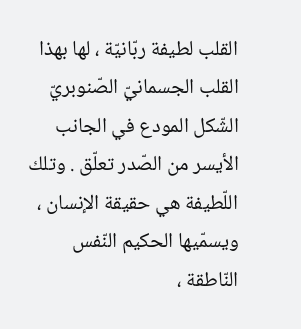القلب لطيفة ربّانيّة ، لها بهذا القلب الجسمانيّ الصّنوبريّ الشّكل المودع في الجانب الأيسر من الصّدر تعلّق . وتلك اللّطيفة هي حقيقة الإنسان ، ويسمّيها الحكيم النّفس النّاطقة ،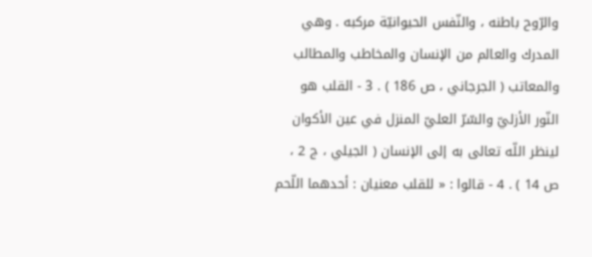والرّوح باطنه ، والنّفس الحيوانيّة مركبه . وهي المدرك والعالم من الإنسان والمخاطب والمطالب والمعاتب ( الجرجاني ، ص 186 ) . 3 - القلب هو النّور الأزليّ والسّرّ العليّ المنزل في عين الأكوان لينظر اللّه تعالى به إلى الإنسان ( الجيلي ، ج 2 ، ص 14 ) . 4 - قالوا : « للقلب معنيان : أحدهما اللّحم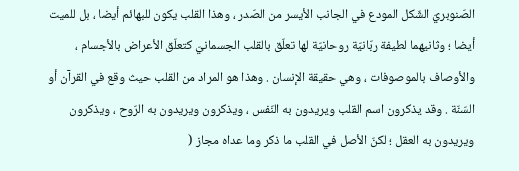الصّنوبريّ الشّكل المودع في الجانب الأيسر من الصّدر ، وهذا القلب يكون للبهائم أيضا ، بل للميت أيضا ؛ وثانيهما لطيفة ربّانيّة روحانيّة لها تعلّق بالقلب الجسمانيّ كتعلّق الأعراض بالأجسام ، والأوصاف بالموصوفات ، وهي حقيقة الإنسان . وهذا هو المراد من القلب حيث وقع في القرآن أو السّنّة . وقد يذكرون اسم القلب ويريدون به النّفس ، ويذكرون ويريدون به الرّوح ، ويذكرون ويريدون به العقل ؛ لكنّ الأصل في القلب ما ذكر وما عداه مجاز (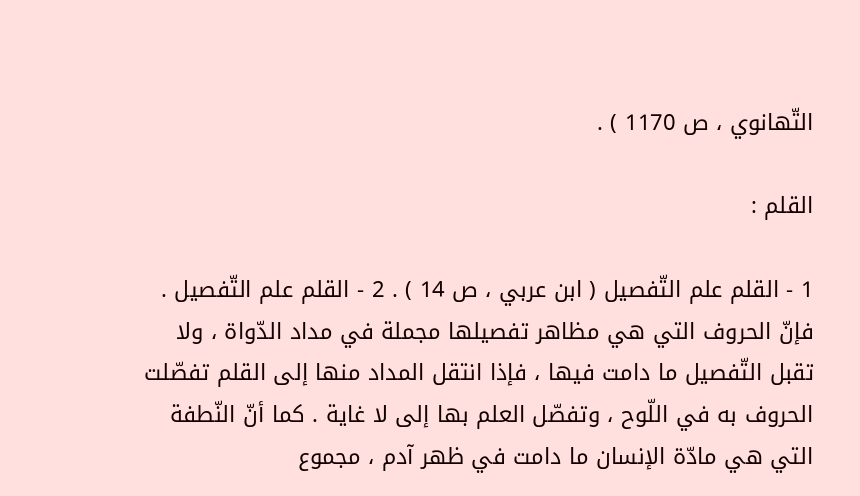التّهانوي ، ص 1170 ) .

القلم :

1 - القلم علم التّفصيل ( ابن عربي ، ص 14 ) . 2 - القلم علم التّفصيل . فإنّ الحروف التي هي مظاهر تفصيلها مجملة في مداد الدّواة ، ولا تقبل التّفصيل ما دامت فيها ، فإذا انتقل المداد منها إلى القلم تفصّلت الحروف به في اللّوح ، وتفصّل العلم بها إلى لا غاية . كما أنّ النّطفة التي هي مادّة الإنسان ما دامت في ظهر آدم ، مجموع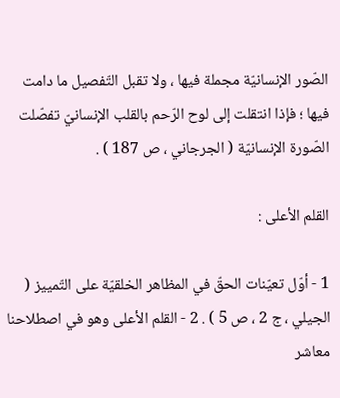الصّور الإنسانيّة مجملة فيها ، ولا تقبل التّفصيل ما دامت فيها ؛ فإذا انتقلت إلى لوح الرّحم بالقلب الإنسانيّ تفصّلت الصّورة الإنسانيّة ( الجرجاني ، ص 187 ) .

القلم الأعلى :

1 - أوّل تعيّنات الحقّ في المظاهر الخلقيّة على التّمييز ( الجيلي ، ج 2 ، ص 5 ) . 2 - القلم الأعلى وهو في اصطلاحنا معاشر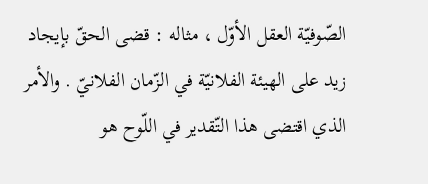الصّوفيّة العقل الأوّل ، مثاله : قضى الحقّ بإيجاد زيد على الهيئة الفلانيّة في الزّمان الفلانيّ . والأمر الذي اقتضى هذا التّقدير في اللّوح هو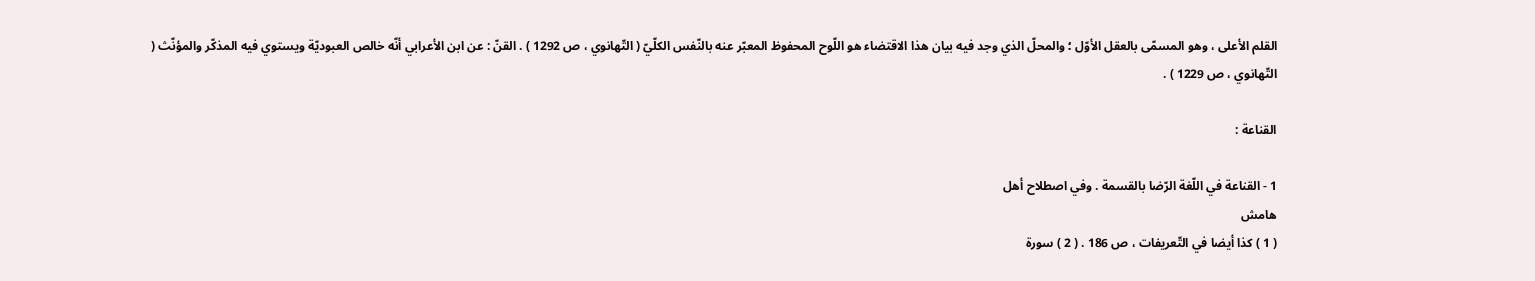القلم الأعلى ، وهو المسمّى بالعقل الأوّل ؛ والمحلّ الذي وجد فيه بيان هذا الاقتضاء هو اللّوح المحفوظ المعبّر عنه بالنّفس الكلّيّ ( التّهانوي ، ص 1292 ) . القنّ : عن ابن الأعرابي أنّه خالص العبوديّة ويستوي فيه المذكّر والمؤنّث ( التّهانوي ، ص 1229 ) .

القناعة :

1 - القناعة في اللّغة الرّضا بالقسمة . وفي اصطلاح أهل
هامش
( 1 ) كذا أيضا في التّعريفات ، ص 186 . ( 2 ) سورة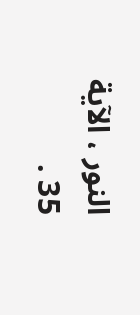النور ، الآية 35 .